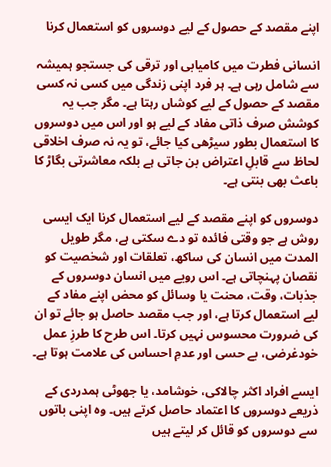اپنے مقصد کے حصول کے لیے دوسروں کو استعمال کرنا

انسانی فطرت میں کامیابی اور ترقی کی جستجو ہمیشہ سے شامل رہی ہے۔ ہر فرد اپنی زندگی میں کسی نہ کسی مقصد کے حصول کے لیے کوشاں رہتا ہے۔ مگر جب یہ کوشش صرف ذاتی مفاد کے لیے ہو اور اس میں دوسروں کا استعمال بطور سیڑھی کیا جائے، تو یہ نہ صرف اخلاقی لحاظ سے قابلِ اعتراض بن جاتی ہے بلکہ معاشرتی بگاڑ کا باعث بھی بنتی ہے۔

دوسروں کو اپنے مقصد کے لیے استعمال کرنا ایک ایسی روش ہے جو وقتی فائدہ تو دے سکتی ہے، مگر طویل المدت میں انسان کی ساکھ، تعلقات اور شخصیت کو نقصان پہنچاتی ہے۔ اس رویے میں انسان دوسروں کے جذبات، وقت، محنت یا وسائل کو محض اپنے مفاد کے لیے استعمال کرتا ہے، اور جب مقصد حاصل ہو جائے تو ان کی ضرورت محسوس نہیں کرتا۔ اس طرح کا طرزِ عمل خودغرضی، بے حسی اور عدمِ احساس کی علامت ہوتا ہے۔

ایسے افراد اکثر چالاکی، خوشامد، یا جھوٹی ہمدردی کے ذریعے دوسروں کا اعتماد حاصل کرتے ہیں۔ وہ اپنی باتوں سے دوسروں کو قائل کر لیتے ہیں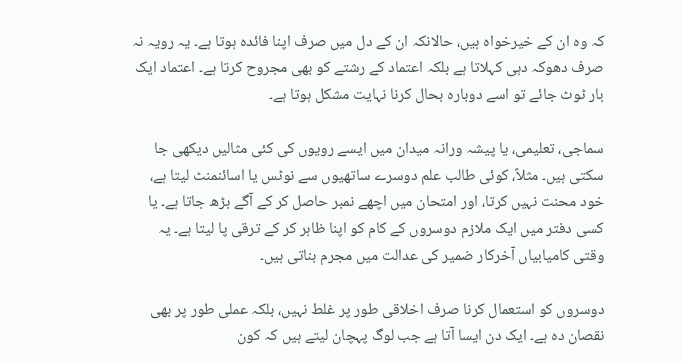کہ وہ ان کے خیرخواہ ہیں، حالانکہ ان کے دل میں صرف اپنا فائدہ ہوتا ہے۔ یہ رویہ نہ صرف دھوکہ دہی کہلاتا ہے بلکہ اعتماد کے رشتے کو بھی مجروح کرتا ہے۔ اعتماد ایک بار ٹوٹ جائے تو اسے دوبارہ بحال کرنا نہایت مشکل ہوتا ہے۔

سماجی، تعلیمی، یا پیشہ ورانہ میدان میں ایسے رویوں کی کئی مثالیں دیکھی جا سکتی ہیں۔ مثلاً، کوئی طالب علم دوسرے ساتھیوں سے نوٹس یا اسائنمنٹ لیتا ہے، خود محنت نہیں کرتا، اور امتحان میں اچھے نمبر حاصل کر کے آگے بڑھ جاتا ہے۔ یا کسی دفتر میں ایک ملازم دوسروں کے کام کو اپنا ظاہر کر کے ترقی پا لیتا ہے۔ یہ وقتی کامیابیاں آخرکار ضمیر کی عدالت میں مجرم بناتی ہیں۔

دوسروں کو استعمال کرنا صرف اخلاقی طور پر غلط نہیں، بلکہ عملی طور پر بھی نقصان دہ ہے۔ ایک دن ایسا آتا ہے جب لوگ پہچان لیتے ہیں کہ کون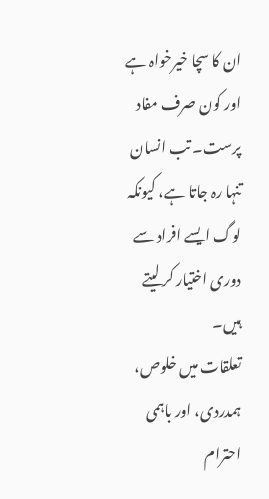ان کا سچا خیرخواہ ہے اور کون صرف مفاد پرست۔ تب انسان تنہا رہ جاتا ہے، کیونکہ لوگ ایسے افراد سے دوری اختیار کر لیتے ہیں۔
تعلقات میں خلوص، ہمدردی، اور باہمی احترام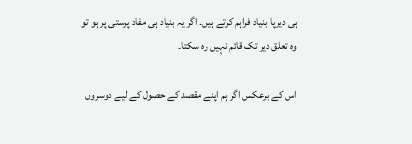ہی دیرپا بنیاد فراہم کرتے ہیں۔ اگر یہ بنیاد ہی مفاد پرستی پر ہو تو وہ تعلق دیر تک قائم نہیں رہ سکتا۔

اس کے برعکس اگر ہم اپنے مقصد کے حصول کے لیے دوسروں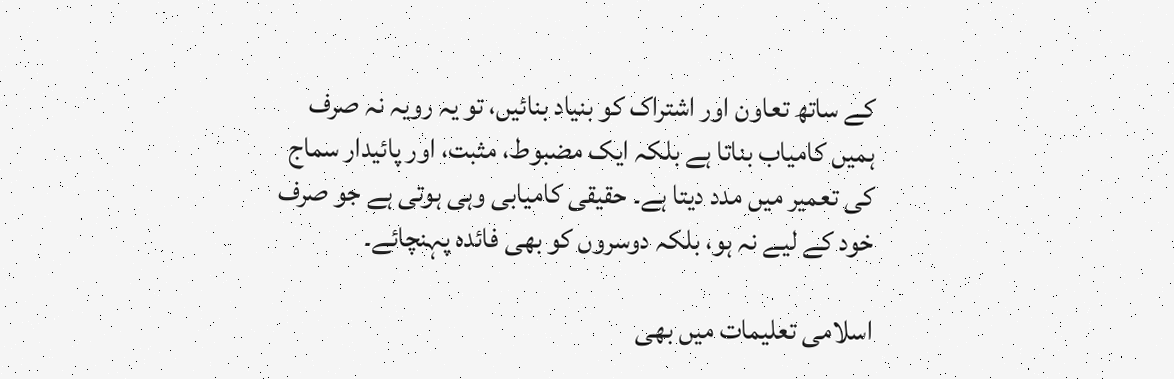کے ساتھ تعاون اور اشتراک کو بنیاد بنائیں، تو یہ رویہ نہ صرف ہمیں کامیاب بناتا ہے بلکہ ایک مضبوط، مثبت، اور پائیدار سماج کی تعمیر میں مدد دیتا ہے۔ حقیقی کامیابی وہی ہوتی ہے جو صرف خود کے لیے نہ ہو، بلکہ دوسروں کو بھی فائدہ پہنچائے۔

اسلامی تعلیمات میں بھی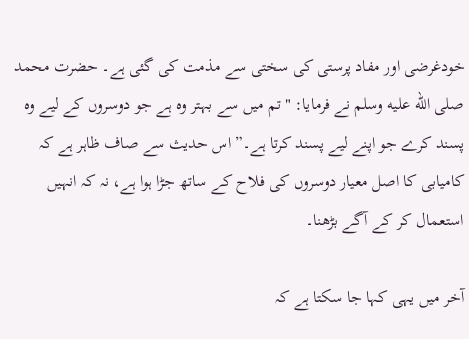خودغرضی اور مفاد پرستی کی سختی سے مذمت کی گئی ہے۔ حضرت محمد صلى الله عليه وسلم نے فرمایا: "تم میں سے بہتر وہ ہے جو دوسروں کے لیے وہ پسند کرے جو اپنے لیے پسند کرتا ہے۔” اس حدیث سے صاف ظاہر ہے کہ کامیابی کا اصل معیار دوسروں کی فلاح کے ساتھ جڑا ہوا ہے، نہ کہ انہیں استعمال کر کے آگے بڑھنا۔

آخر میں یہی کہا جا سکتا ہے کہ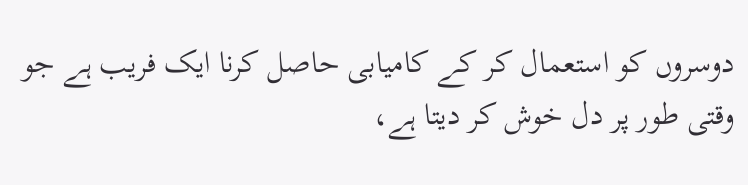دوسروں کو استعمال کر کے کامیابی حاصل کرنا ایک فریب ہے جو وقتی طور پر دل خوش کر دیتا ہے،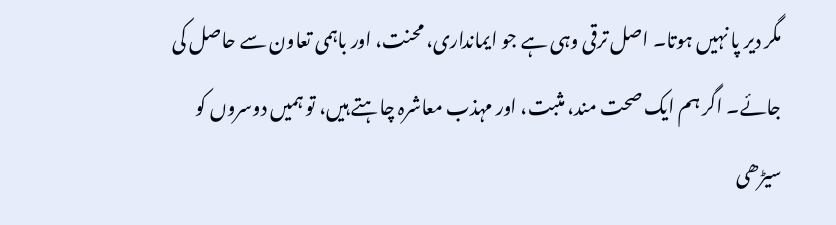مگر دیر پا نہیں ہوتا۔ اصل ترقی وہی ہے جو ایمانداری، محنت، اور باہمی تعاون سے حاصل کی جائے۔ اگر ہم ایک صحت مند، مثبت، اور مہذب معاشرہ چاہتے ہیں، تو ہمیں دوسروں کو سیڑھی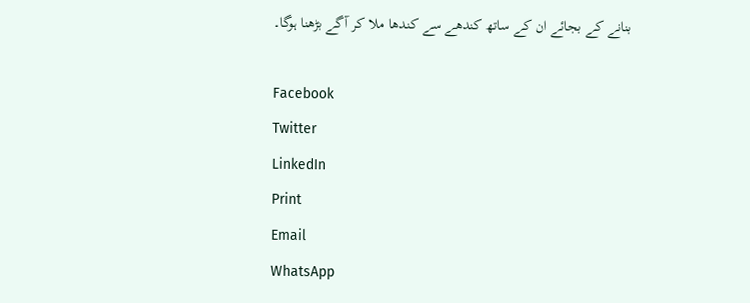بنانے کے بجائے ان کے ساتھ کندھے سے کندھا ملا کر آگے بڑھنا ہوگا۔

Facebook
Twitter
LinkedIn
Print
Email
WhatsApp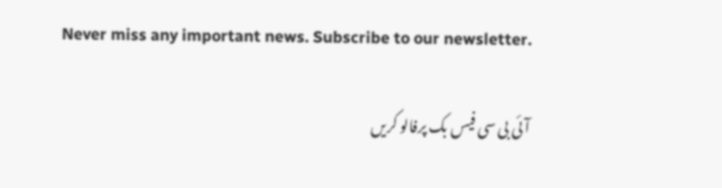Never miss any important news. Subscribe to our newsletter.

آئی بی سی فیس بک پرفالو کریں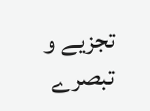تجزیے و تبصرے